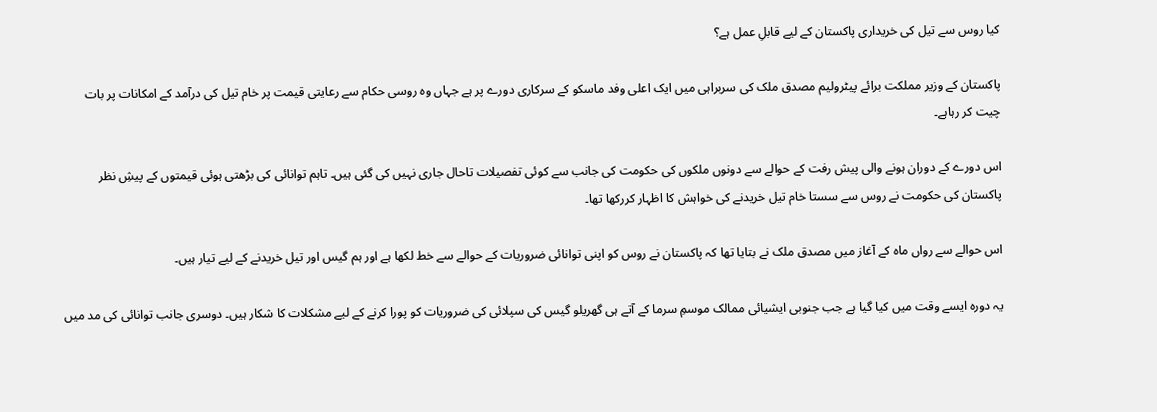کیا روس سے تیل کی خریداری پاکستان کے لیے قابلِ عمل ہے؟

پاکستان کے وزیر مملکت برائے پیٹرولیم مصدق ملک کی سربراہی میں ایک اعلی وفد ماسکو کے سرکاری دورے پر ہے جہاں وہ روسی حکام سے رعایتی قیمت پر خام تیل کی درآمد کے امکانات پر بات چیت کر رہاہے۔

اس دورے کے دوران ہونے والی پیش رفت کے حوالے سے دونوں ملکوں کی حکومت کی جانب سے کوئی تفصیلات تاحال جاری نہیں کی گئی ہیں۔ تاہم توانائی کی بڑھتی ہوئی قیمتوں کے پیشِ نظر پاکستان کی حکومت نے روس سے سستا خام تیل خریدنے کی خواہش کا اظہار کررکھا تھا۔

اس حوالے سے رواں ماہ کے آغاز میں مصدق ملک نے بتایا تھا کہ پاکستان نے روس کو اپنی توانائی ضروریات کے حوالے سے خط لکھا ہے اور ہم گیس اور تیل خریدنے کے لیے تیار ہیں۔

یہ دورہ ایسے وقت میں کیا گیا ہے جب جنوبی ایشیائی ممالک موسمِ سرما کے آتے ہی گھریلو گیس کی سپلائی کی ضروریات کو پورا کرنے کے لیے مشکلات کا شکار ہیں۔ دوسری جانب توانائی کی مد میں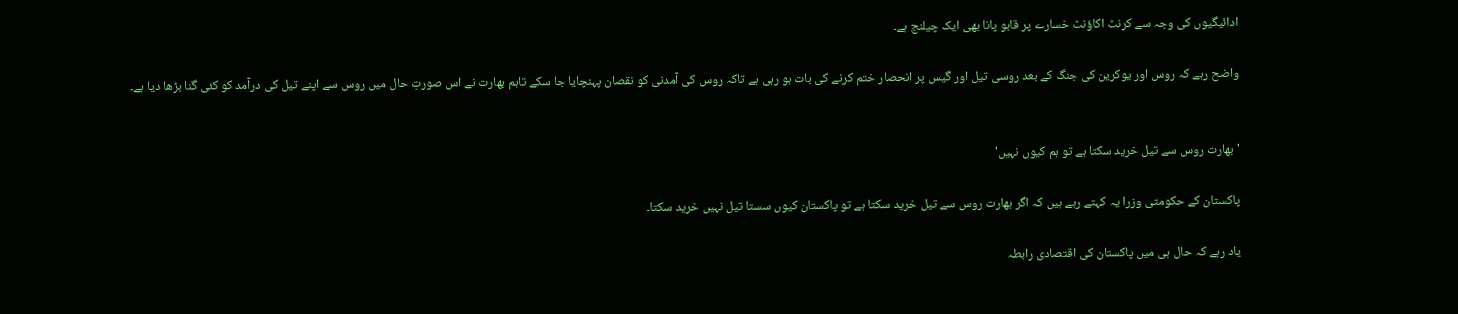ادائیگیوں کی وجہ سے کرنٹ اکاؤنٹ خسارے پر قابو پانا بھی ایک چیلنج ہے۔

واضح رہے کہ روس اور یوکرین کی جنگ کے بعد روسی تیل اور گیس پر انحصار ختم کرنے کی بات ہو رہی ہے تاکہ روس کی آمدنی کو نقصان پہنچایا جا سکے تاہم بھارت نے اس صورتِ حال میں روس سے اپنے تیل کی درآمد کو کئی گنا بڑھا دیا ہے۔


'بھارت روس سے تیل خرید سکتا ہے تو ہم کیوں نہیں'

پاکستان کے حکومتی وزرا یہ کہتے رہے ہیں کہ اگر بھارت روس سے تیل خرید سکتا ہے تو پاکستان کیوں سستا تیل نہیں خرید سکتا۔

یاد رہے کہ حال ہی میں پاکستان کی اقتصادی رابطہ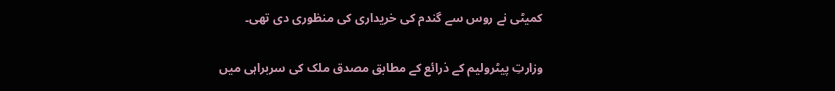کمیٹی نے روس سے گندم کی خریداری کی منظوری دی تھی۔

وزارتِ پیٹرولیم کے ذرائع کے مطابق مصدق ملک کی سربراہی میں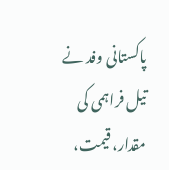پاکستانی وفد نے تیل فراہمی کی مقدار، قیمت،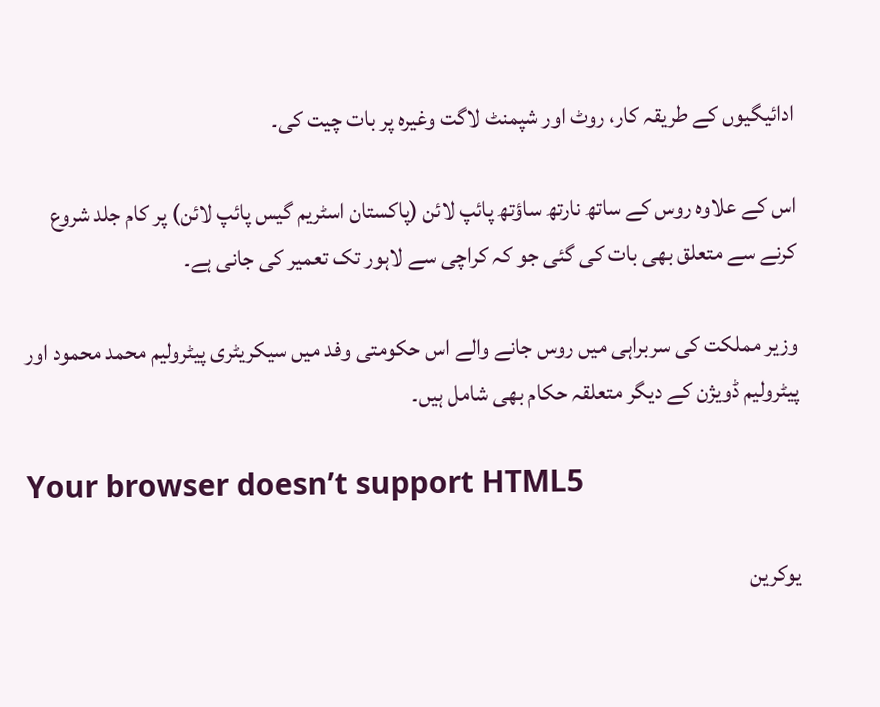ادائیگیوں کے طریقہ کار، روٹ اور شپمنٹ لاگت وغیرہ پر بات چیت کی۔

اس کے علاوہ روس کے ساتھ نارتھ ساؤتھ پائپ لائن (پاکستان اسٹریم گیس پائپ لائن) پر کام جلد شروع کرنے سے متعلق بھی بات کی گئی جو کہ کراچی سے لاہور تک تعمیر کی جانی ہے۔

وزیر مملکت کی سربراہی میں روس جانے والے اس حکومتی وفد میں سیکریٹری پیٹرولیم محمد محمود اور پیٹرولیم ڈویژن کے دیگر متعلقہ حکام بھی شامل ہیں۔

Your browser doesn’t support HTML5

یوکرین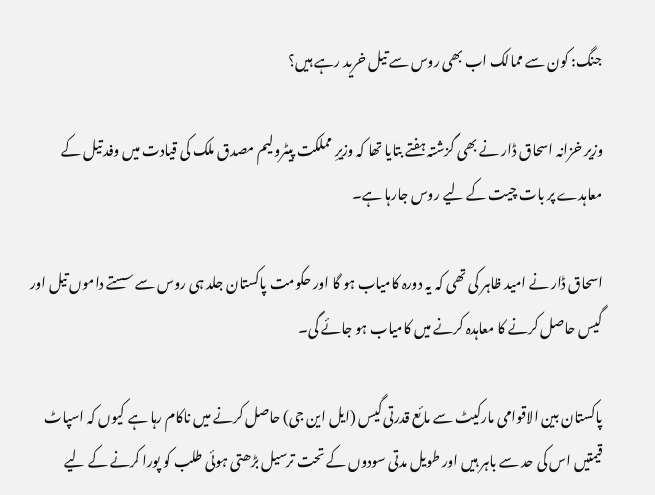جنگ: کون سے ممالک اب بھی روس سے تیل خرید رہے ہیں؟

وزیر خزانہ اسحاق ڈار نے بھی گزشتہ ہفتے بتایا تھا کہ وزیرِ مملکت پیٹرولیم مصدق ملک کی قیادت میں وفد تیل کے معاہدے پر بات چیت کے لیے روس جارہا ہے۔

اسحاق ڈار نے امید ظاہر کی تھی کہ یہ دورہ کامیاب ہو گا اور حکومت پاکستان جلد ہی روس سے سستے داموں تیل اور گیس حاصل کرنے کا معاہدہ کرنے میں کامیاب ہو جائے گی۔

پاکستان بین الاقوامی مارکیٹ سے مائع قدرتی گیس (ایل این جی) حاصل کرنے میں ناکام رہا ہے کیوں کہ اسپاٹ قیمتیں اس کی حد سے باہر ہیں اور طویل مدتی سودوں کے تحت ترسیل بڑھتی ہوئی طلب کو پورا کرنے کے لیے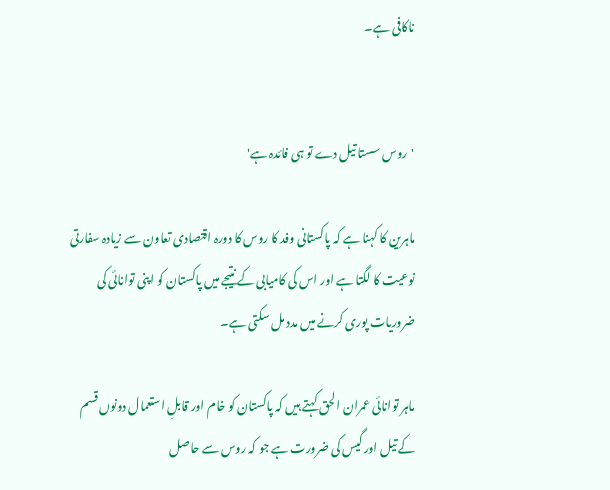ناکافی ہے۔


'روس سستا تیل دے تو ہی فائدہ ہے'

ماہرین کا کہنا ہے کہ پاکستانی وفد کا روس کا دورہ اقتصادی تعاون سے زیادہ سفارتی نوعیت کا لگتا ہے اور اس کی کامیابی کے نتیجے میں پاکستان کو اپنی توانائی کی ضروریات پوری کرنے میں مدد مل سکتی ہے۔

ماہر توانائی عمران الحق کہتے ہیں کہ پاکستان کو خام اور قابلِ استعمال دونوں قسم کے تیل اور گیس کی ضرورت ہے جو کہ روس سے حاصل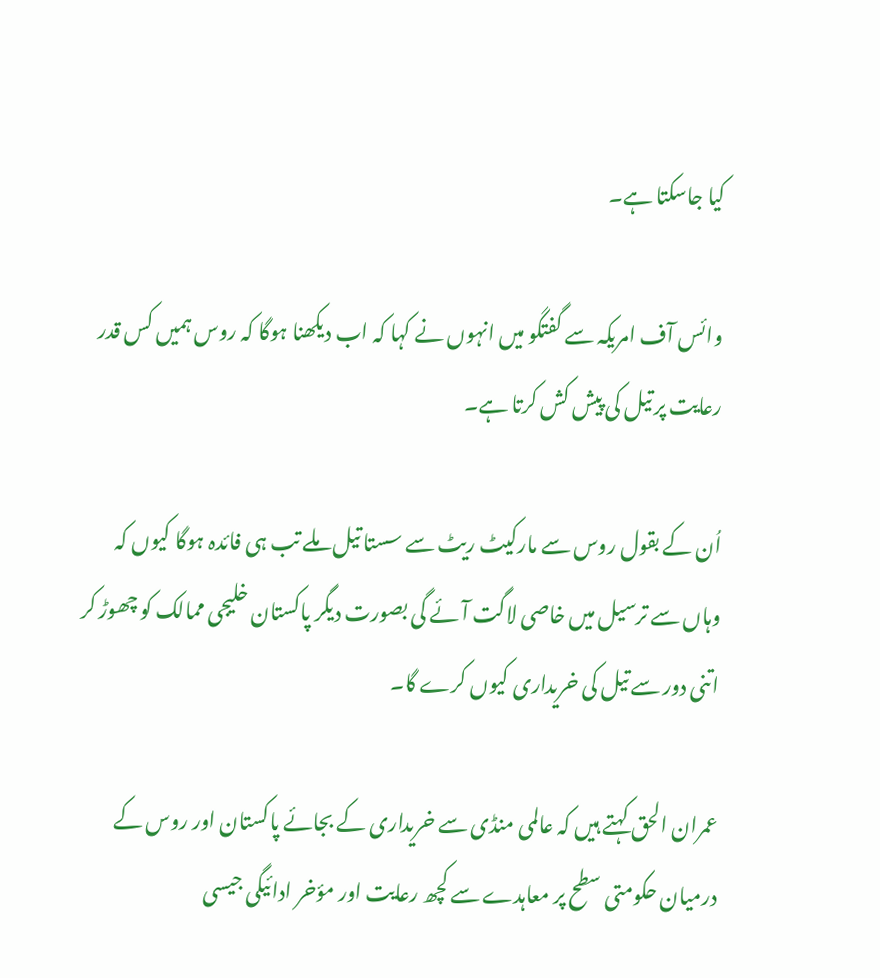کیا جاسکتا ہے۔

وائس آف امریکہ سے گفتگو میں انہوں نے کہا کہ اب دیکھنا ہوگا کہ روس ہمیں کس قدر رعایت پر تیل کی پیش کش کرتا ہے۔

اُن کے بقول روس سے مارکیٹ ریٹ سے سستا تیل ملے تب ہی فائدہ ہوگا کیوں کہ وہاں سے ترسیل میں خاصی لاگت آئے گی بصورت دیگر پاکستان خلیجی ممالک کو چھوڑ کر اتنی دور سے تیل کی خریداری کیوں کرے گا۔

عمران الحق کہتے ہیں کہ عالمی منڈی سے خریداری کے بجائے پاکستان اور روس کے درمیان حکومتی سطح پر معاہدے سے کچھ رعایت اور مؤخر ادائیگی جیسی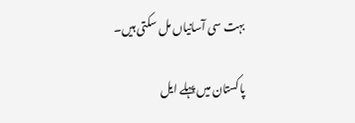بہت سی آسانیاں مل سکتی ہیں۔

پاکستان میں پہلے ایل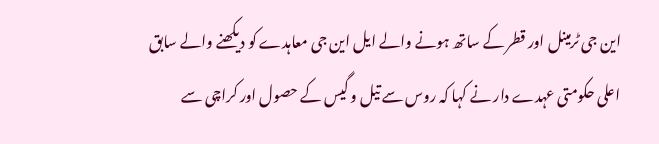این جی ٹرمینل اور قطر کے ساتھ ہونے والے ایل این جی معاہدے کو دیکھنے والے سابق اعلی حکومتی عہدے دار نے کہا کہ روس سے تیل و گیس کے حصول اور کراچی سے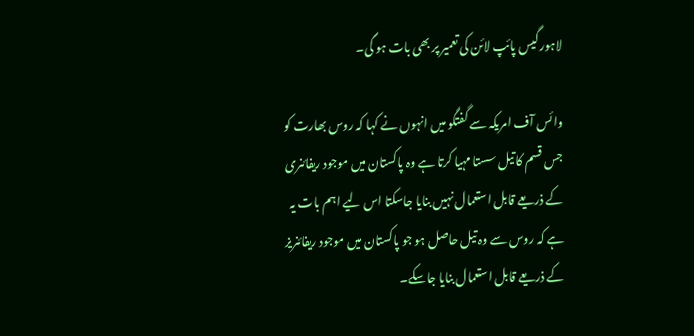لاہور گیس پائپ لائن کی تعمیر پر بھی بات ہو گی۔

وائس آف امریکہ سے گفتگو میں انہوں نے کہا کہ روس بھارت کو جس قسم کا تیل سستا مہیا کرتا ہے وہ پاکستان میں موجود ریفائنری کے ذریعے قابل استعمال نہیں بنایا جاسکتا اس لیے اہم بات یہ ہے کہ روس سے وہ تیل حاصل ہو جو پاکستان میں موجود ریفائنریز کے ذریعے قابل استعمال بنایا جاسکے۔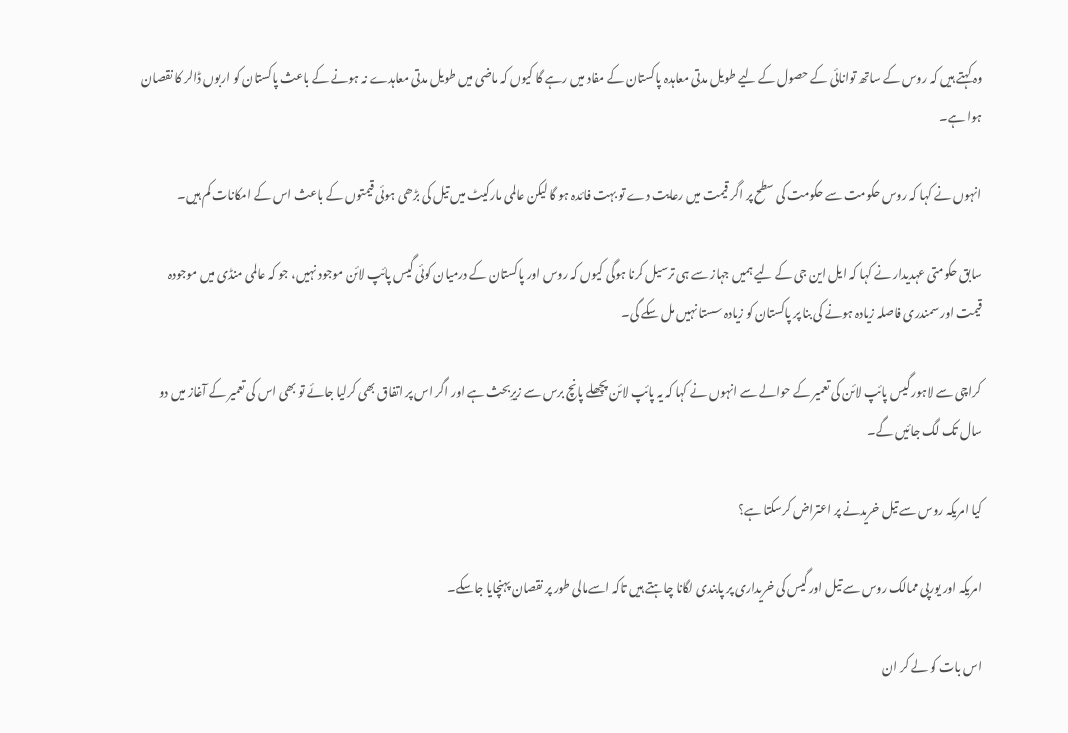وہ کہتے ہیں کہ روس کے ساتھ توانائی کے حصول کے لیے طویل مدتی معاہدہ پاکستان کے مفاد میں رہے گا کیوں کہ ماضی میں طویل مدتی معاہدے نہ ہونے کے باعث پاکستان کو اربوں ڈالر کا نقصان ہوا ہے۔

انہوں نے کہا کہ روس حکومت سے حکومت کی سطح پر اگر قیمت میں رعایت دے تو بہت فائدہ ہو گا لیکن عالمی مارکیٹ میں تیل کی بڑھی ہوئی قیمتوں کے باعث اس کے امکانات کم ہیں۔

سابق حکومتی عہدیدار نے کہا کہ ایل این جی کے لیے ہمیں جہاز سے ہی ترسیل کرنا ہوگی کیوں کہ روس اور پاکستان کے درمیان کوئی گیس پائپ لائن موجود نہیں، جو کہ عالمی منڈی میں موجودہ قیمت اور سمندری فاصلہ زیادہ ہونے کی بنا پر پاکستان کو زیادہ سستا نہیں مل سکے گی۔

کراچی سے لاہور گیس پائپ لائن کی تعمیر کے حوالے سے انہوں نے کہا کہ یہ پائپ لائن پچھلے پانچ برس سے زیرِبحث ہے اور اگر اس پر اتفاق بھی کرلیا جائے تو بھی اس کی تعمیر کے آغاز میں دو سال تک لگ جائیں گے۔

کیا امریکہ روس سے تیل خریدنے پر اعتراض کرسکتا ہے؟

امریکہ اور یورپی ممالک روس سے تیل اور گیس کی خریداری پر پابندی لگانا چاہتے ہیں تاکہ اسےمالی طور پر نقصان پہنچایا جاسکے۔

اس بات کو لے کر ان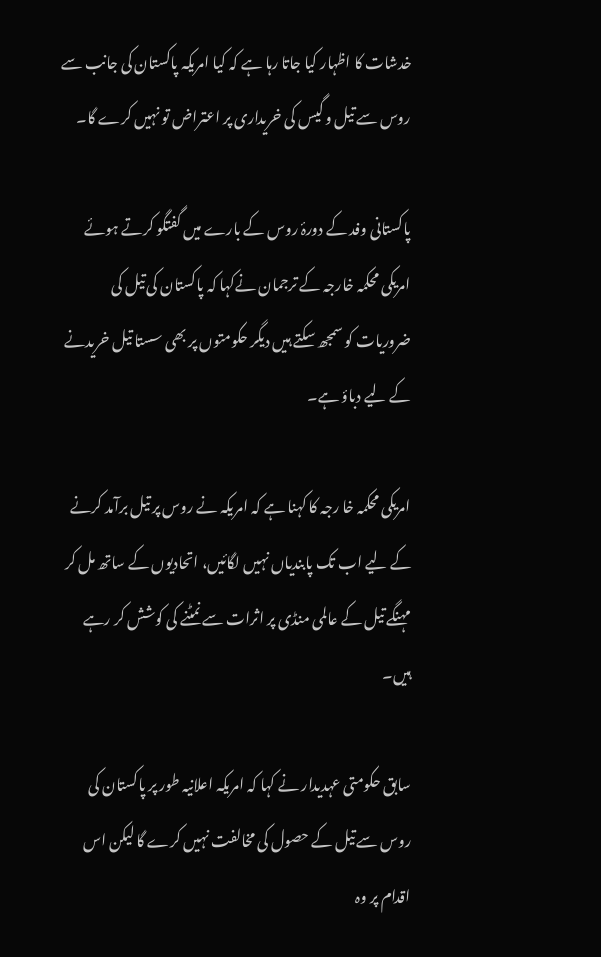خدشات کا اظہار کیا جاتا رہا ہے کہ کیا امریکہ پاکستان کی جانب سے روس سے تیل و گیس کی خریداری پر اعتراض تو نہیں کرے گا۔

پاکستانی وفد کے دورۂ روس کے بارے میں گفتگو کرتے ہوئے امریکی محکمہ خارجہ کے ترجمان نےکہا کہ پاکستان کی تیل کی ضروریات کو سمجھ سکتے ہیں دیگر حکومتوں پر بھی سستا تیل خریدنے کے لیے دباؤ ہے۔

امریکی محکمہ خا رجہ کا کہنا ہے کہ امریکہ نے روس پر تیل برآمد کرنے کے لیے اب تک پابندیاں نہیں لگائیں، اتحادیوں کے ساتھ مل کر مہنگے تیل کے عالمی منڈی پر اثرات سے نمٹنے کی کوشش کر رہے ہیں۔

سابق حکومتی عہدیدار نے کہا کہ امریکہ اعلانیہ طور پر پاکستان کی روس سے تیل کے حصول کی مخالفت نہیں کرے گا لیکن اس اقدام پر وہ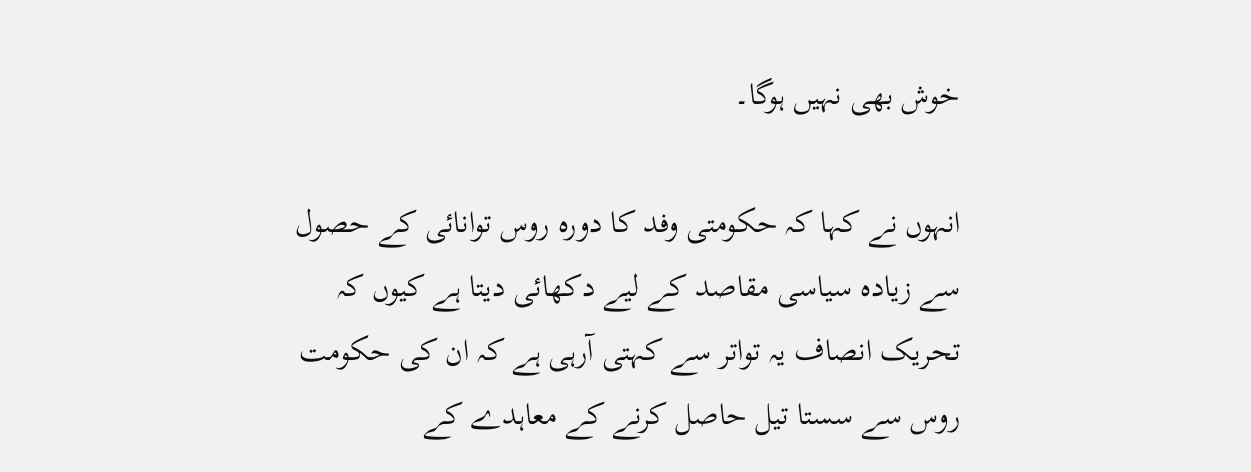خوش بھی نہیں ہوگا۔

انہوں نے کہا کہ حکومتی وفد کا دورہ روس توانائی کے حصول سے زیادہ سیاسی مقاصد کے لیے دکھائی دیتا ہے کیوں کہ تحریک انصاف یہ تواتر سے کہتی آرہی ہے کہ ان کی حکومت روس سے سستا تیل حاصل کرنے کے معاہدے کے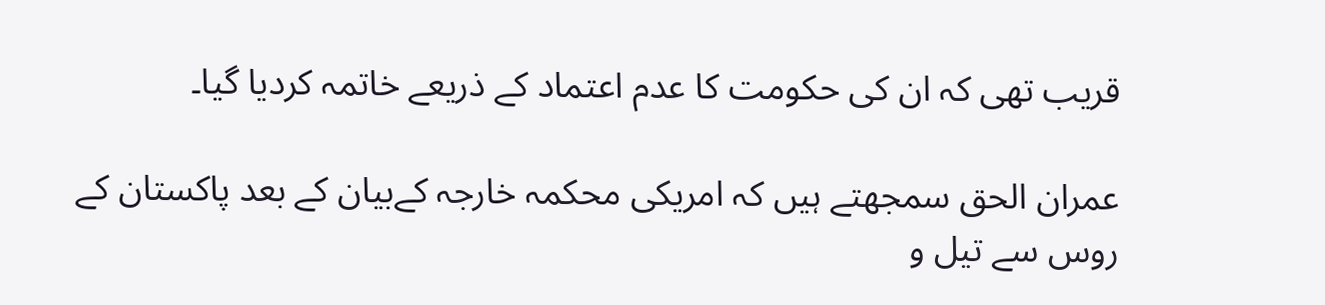قریب تھی کہ ان کی حکومت کا عدم اعتماد کے ذریعے خاتمہ کردیا گیا۔

عمران الحق سمجھتے ہیں کہ امریکی محکمہ خارجہ کےبیان کے بعد پاکستان کے روس سے تیل و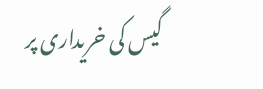گیس کی خریداری پر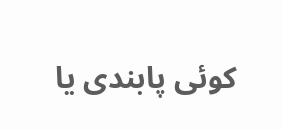کوئی پابندی یا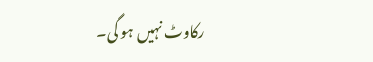رکاوٹ نہیں ہو گی۔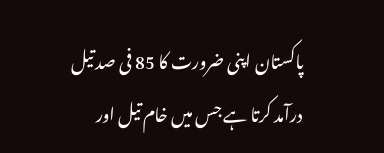پاکستان اپنی ضرورت کا 85 فی صد تیل درآمد کرتا ہے جس میں خام تیل اور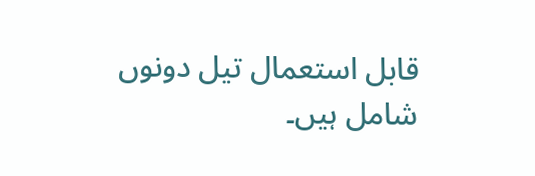قابل استعمال تیل دونوں شامل ہیں۔